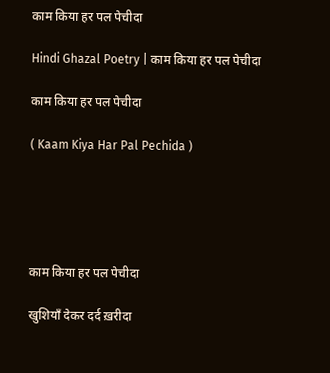काम किया हर पल पेचीदा

Hindi Ghazal Poetry | काम किया हर पल पेचीदा

काम किया हर पल पेचीदा

( Kaam Kiya Har Pal Pechida )





काम किया हर पल पेचीदा

खुशियाँ देकर दर्द ख़रीदा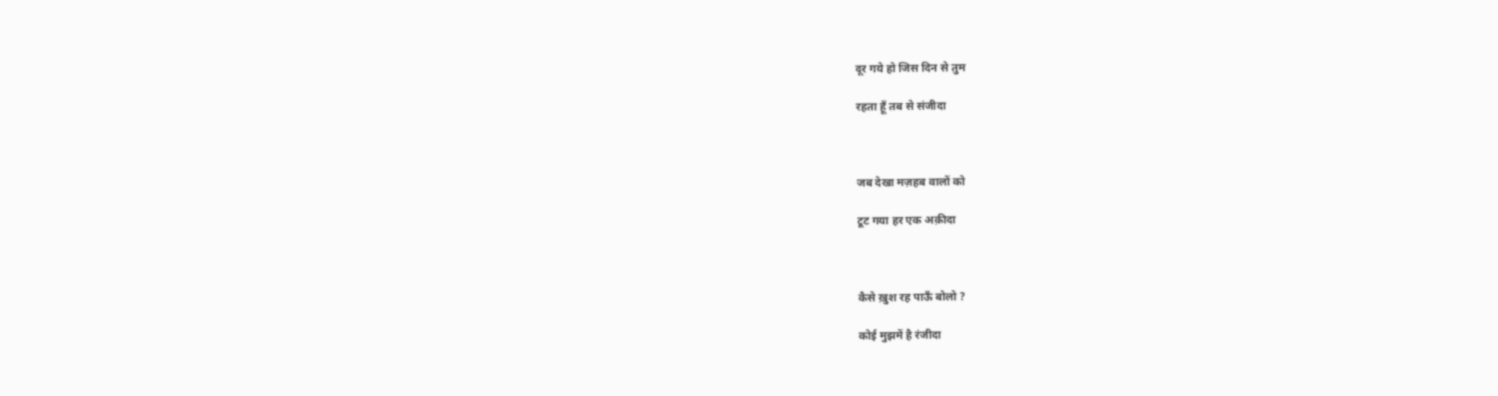दूर गये हो जिस दिन से तुम

रहता हूँ तब से संजीदा



जब देखा मज़हब वालों को

टूट गया हर एक अक़ीदा



कैसे ख़ुश रह पाऊँ बोलो ?

कोई मुझमें है रंजीदा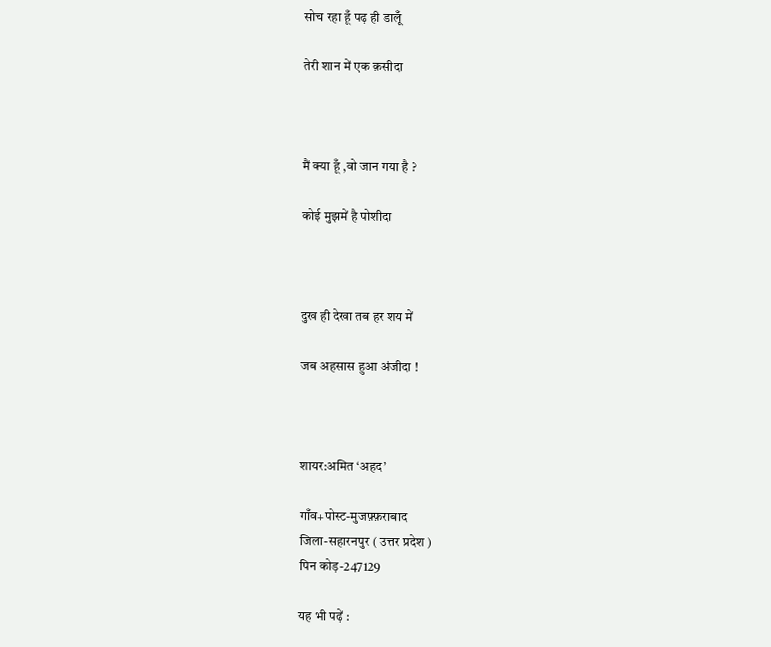सोच रहा हूँ पढ़ ही डालूँ

तेरी शान में एक क़सीदा



मैं क्या हूँ ,वो जान गया है ?

कोई मुझमें है पोशीदा



दुख ही देखा तब हर शय में

जब अहसास हुआ अंजीदा !



शायर:अमित ‘अहद’

गाँव+पोस्ट-मुजफ़्फ़राबाद
जिला-सहारनपुर ( उत्तर प्रदेश )
पिन कोड़-247129

यह भी पढ़ें :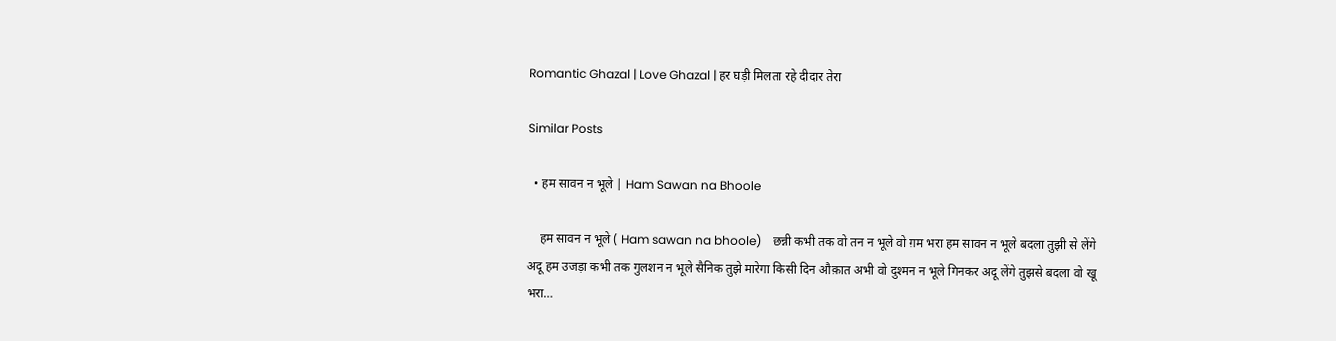Romantic Ghazal | Love Ghazal | हर घड़ी मिलता रहे दीदार तेरा

Similar Posts

  • हम सावन न भूले | Ham Sawan na Bhoole

    हम सावन न भूले ( Ham sawan na bhoole)    छन्नी कभी तक वो तन न भूले वो ग़म भरा हम सावन न भूले बदला तुझी से लेंगे अदू हम उजड़ा कभी तक गुलशन न भूले सैनिक तुझे मारेगा किसी दिन औक़ात अभी वो दुश्मन न भूले गिनकर अदू लेंगे तुझसे बदला वो खू भरा…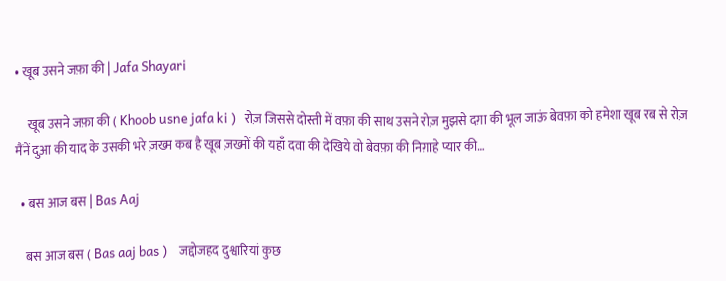• खूब उसने जफ़ा की | Jafa Shayari

     खूब उसने जफ़ा की ( Khoob usne jafa ki )   रोज़ जिससे दोस्ती में वफ़ा की साथ उसने रोज़ मुझसे दग़ा की भूल जाऊं बेवफ़ा को हमेशा खूब रब से रोज़ मैंनें दुआ की याद के उसकी भरे ज़ख्म कब है खूब ज़ख्मों की यहाँ दवा की देखिये वो बेवफ़ा की निग़ाहे प्यार की…

  • बस आज बस | Bas Aaj

    बस आज बस ( Bas aaj bas )    जद्दोजहद दुश्वारियां कुछ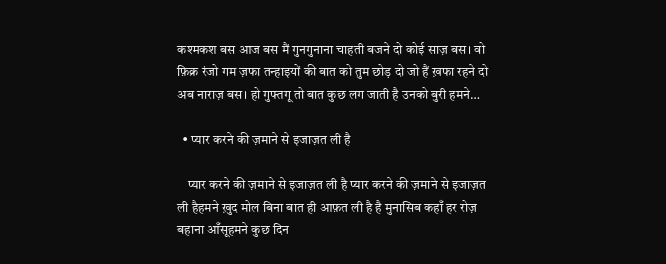कश्मकश बस आज बस मैं गुनगुनाना चाहती बजने दो कोई साज़ बस। वो फ़िक्र रंजो गम ज़फा तन्हाइयों की बात को तुम छोड़ दो जो हैं ख़फा रहने दो अब नाराज़ बस। हो गुफ्तगू तो बात कुछ लग जाती है उनको बुरी हमने…

  • प्यार करने की ज़माने से इजाज़त ली है

    प्यार करने की ज़माने से इजाज़त ली है प्यार करने की ज़माने से इजाज़त ली हैहमने ख़ुद मोल बिना बात ही आफ़त ली है है मुनासिब कहाँ हर रोज़ बहाना आँसूहमने कुछ दिन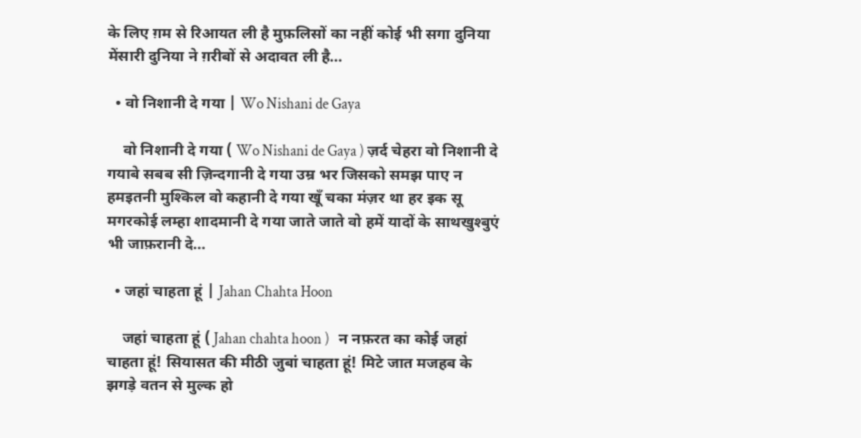के लिए ग़म से रिआयत ली है मुफ़लिसों का नहीं कोई भी सगा दुनिया मेंसारी दुनिया ने ग़रीबों से अदावत ली है…

  • वो निशानी दे गया | Wo Nishani de Gaya

    वो निशानी दे गया ( Wo Nishani de Gaya ) ज़र्द चेहरा वो निशानी दे गयाबे सबब सी ज़िन्दगानी दे गया उम्र भर जिसको समझ पाए न हमइतनी मुश्किल वो कहानी दे गया खूँ चका मंज़र था हर इक सू मगरकोई लम्हा शादमानी दे गया जाते जाते वो हमें यादों के साथखुश्बुएं भी जाफ़रानी दे…

  • जहां चाहता हूं | Jahan Chahta Hoon

    जहां चाहता हूं ( Jahan chahta hoon )   न नफ़रत का कोई जहां चाहता हूं! सियासत की मीठी जुबां चाहता हूं! मिटे जात मजहब के झगड़े वतन से मुल्क हो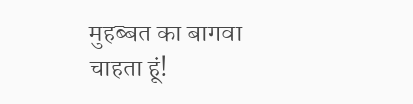मुहब्बत का बागवा चाहता हूं!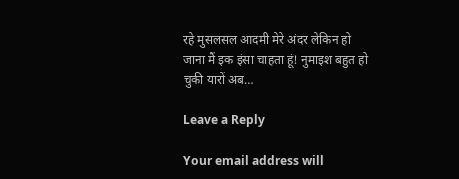रहे मुसलसल आदमी मेरे अंदर लेकिन हो जाना मैं इक इंसा चाहता हूं! नुमाइश बहुत हो चुकी यारों अब…

Leave a Reply

Your email address will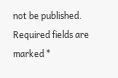not be published. Required fields are marked *